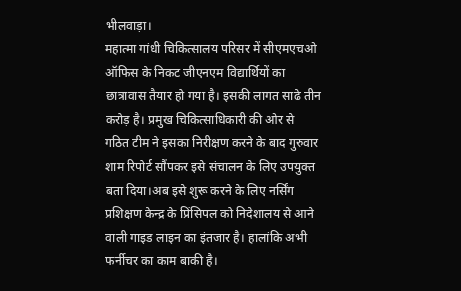भीलवाड़ा।
महात्मा गांधी चिकित्सालय परिसर में सीएमएचओ ऑफिस के निकट जीएनएम विद्यार्थियों का छात्रावास तैयार हो गया है। इसकी लागत साढे तीन करोड़ है। प्रमुख चिकित्साधिकारी की ओर से गठित टीम ने इसका निरीक्षण करने के बाद गुरुवार शाम रिपोर्ट सौंपकर इसे संचालन के लिए उपयुक्त बता दिया।अब इसे शुरू करने के लिए नर्सिंग प्रशिक्षण केन्द्र के प्रिंसिपल को निदेशालय से आने वाली गाइड लाइन का इंतजार है। हालांकि अभी फर्नीचर का काम बाकी है।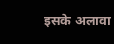इसके अलावा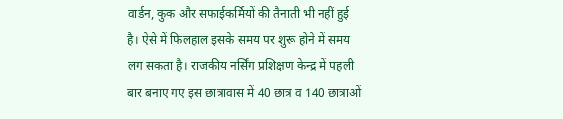वार्डन, कुक और सफाईकर्मियों की तैनाती भी नहीं हुई है। ऐसे में फिलहाल इसके समय पर शुरू होने में समय लग सकता है। राजकीय नर्सिंग प्रशिक्षण केन्द्र में पहली बार बनाए गए इस छात्रावास में 40 छात्र व 140 छात्राओं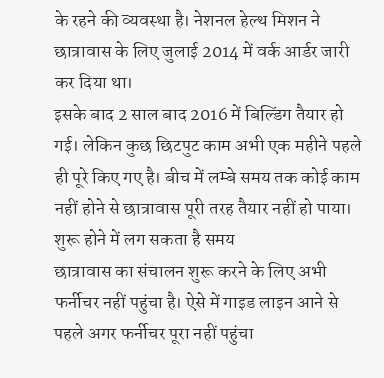के रहने की व्यवस्था है। नेशनल हेल्थ मिशन ने छात्रावास के लिए जुलाई 2014 में वर्क आर्डर जारी कर दिया था।
इसके बाद 2 साल बाद 2016 में बिल्डिंग तैयार हो गई। लेकिन कुछ छिटपुट काम अभी एक महीने पहले ही पूरे किए गए है। बीच में लम्बे समय तक कोई काम नहीं होने से छात्रावास पूरी तरह तैयार नहीं हो पाया।
शुरू होने में लग सकता है समय
छात्रावास का संचालन शुरू करने के लिए अभी फर्नीचर नहीं पहुंचा है। ऐसे में गाइड लाइन आने से पहले अगर फर्नीचर पूरा नहीं पहुंचा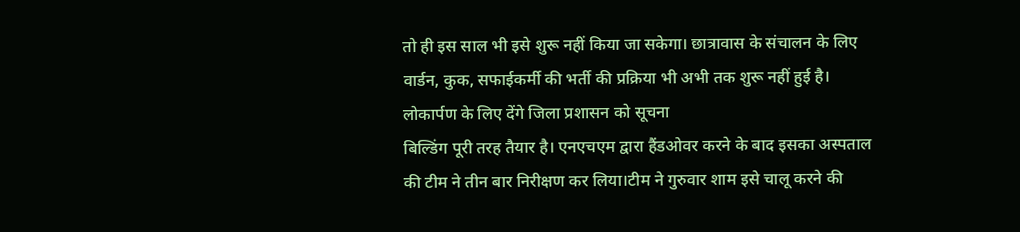तो ही इस साल भी इसे शुरू नहीं किया जा सकेगा। छात्रावास के संचालन के लिए वार्डन, कुक, सफाईकर्मी की भर्ती की प्रक्रिया भी अभी तक शुरू नहीं हुई है।
लोकार्पण के लिए देंगे जिला प्रशासन को सूचना
बिल्डिंग पूरी तरह तैयार है। एनएचएम द्वारा हैंडओवर करने के बाद इसका अस्पताल की टीम ने तीन बार निरीक्षण कर लिया।टीम ने गुरुवार शाम इसे चालू करने की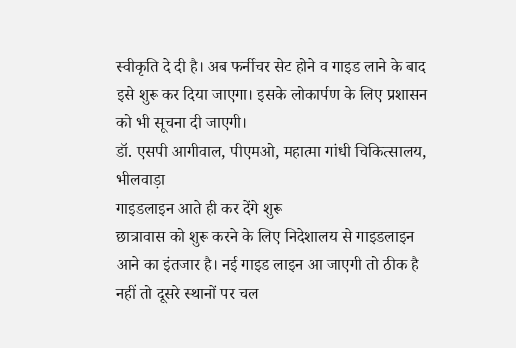स्वीकृति दे दी है। अब फर्नीचर सेट होने व गाइड लाने के बाद इसे शुरू कर दिया जाएगा। इसके लोकार्पण के लिए प्रशासन को भी सूचना दी जाएगी।
डॉ. एसपी आगीवाल, पीएमओ, महात्मा गांधी चिकित्सालय, भीलवाड़ा
गाइडलाइन आते ही कर देंगे शुरू
छात्रावास को शुरू करने के लिए निदेशालय से गाइडलाइन आने का इंतजार है। नई गाइड लाइन आ जाएगी तो ठीक है नहीं तो दूसरे स्थानों पर चल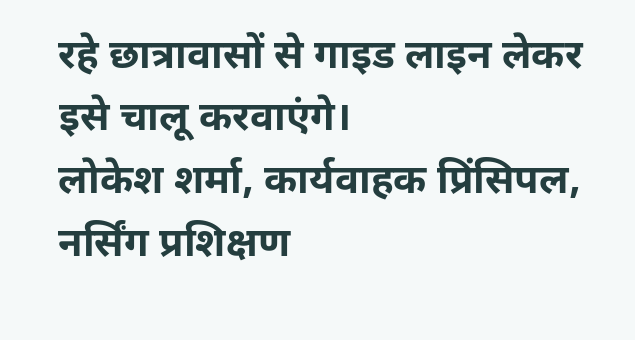रहे छात्रावासों से गाइड लाइन लेकर इसे चालू करवाएंगे।
लोकेश शर्मा, कार्यवाहक प्रिंसिपल, नर्सिंग प्रशिक्षण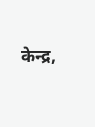केन्द्र,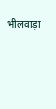भीलवाड़ा